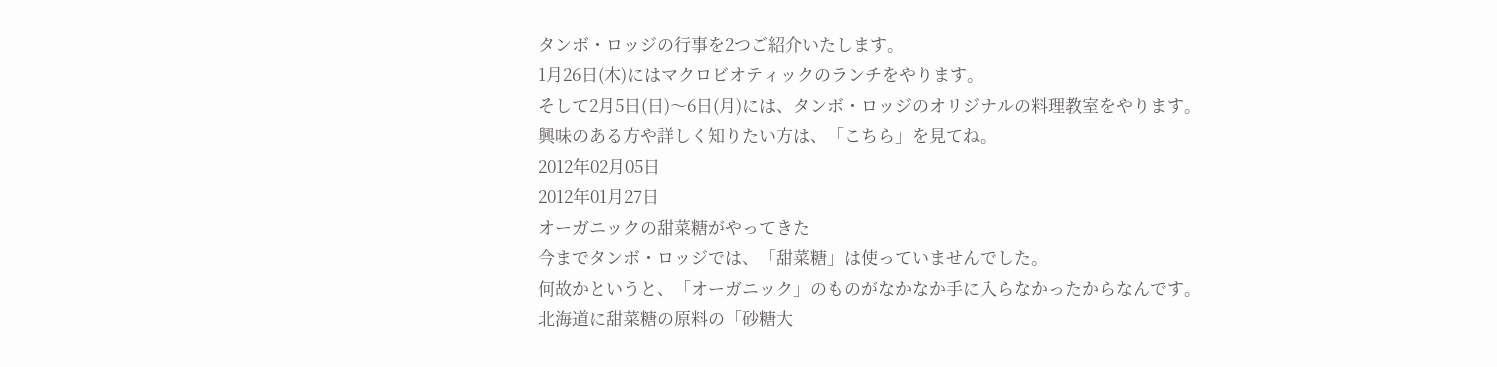タンボ・ロッジの行事を2つご紹介いたします。
1月26日(木)にはマクロビオティックのランチをやります。
そして2月5日(日)〜6日(月)には、タンボ・ロッジのオリジナルの料理教室をやります。
興味のある方や詳しく知りたい方は、「こちら」を見てね。
2012年02月05日
2012年01月27日
オーガニックの甜菜糖がやってきた
今までタンボ・ロッジでは、「甜菜糖」は使っていませんでした。
何故かというと、「オーガニック」のものがなかなか手に入らなかったからなんです。
北海道に甜菜糖の原料の「砂糖大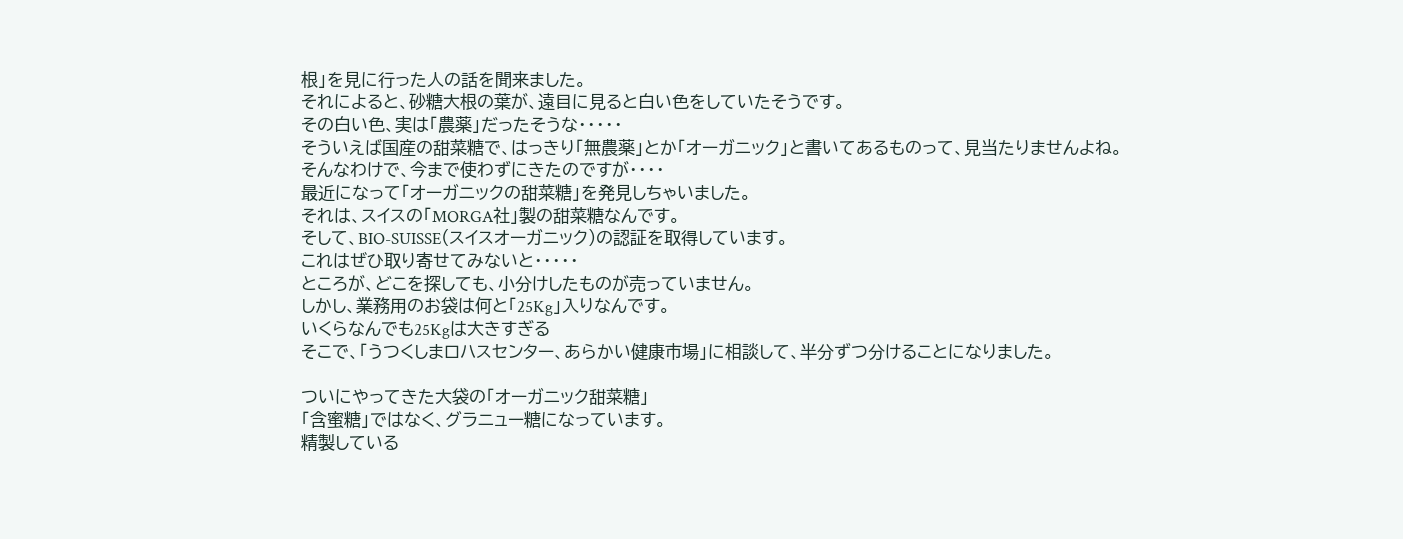根」を見に行った人の話を聞来ました。
それによると、砂糖大根の葉が、遠目に見ると白い色をしていたそうです。
その白い色、実は「農薬」だったそうな・・・・・
そういえば国産の甜菜糖で、はっきり「無農薬」とか「オーガニック」と書いてあるものって、見当たりませんよね。
そんなわけで、今まで使わずにきたのですが・・・・
最近になって「オーガニックの甜菜糖」を発見しちゃいました。
それは、スイスの「MORGA社」製の甜菜糖なんです。
そして、BIO-SUISSE(スイスオーガニック)の認証を取得しています。
これはぜひ取り寄せてみないと・・・・・
ところが、どこを探しても、小分けしたものが売っていません。
しかし、業務用のお袋は何と「25Kg」入りなんです。
いくらなんでも25Kgは大きすぎる
そこで、「うつくしまロハスセンター、あらかい健康市場」に相談して、半分ずつ分けることになりました。

ついにやってきた大袋の「オーガニック甜菜糖」
「含蜜糖」ではなく、グラニュー糖になっています。
精製している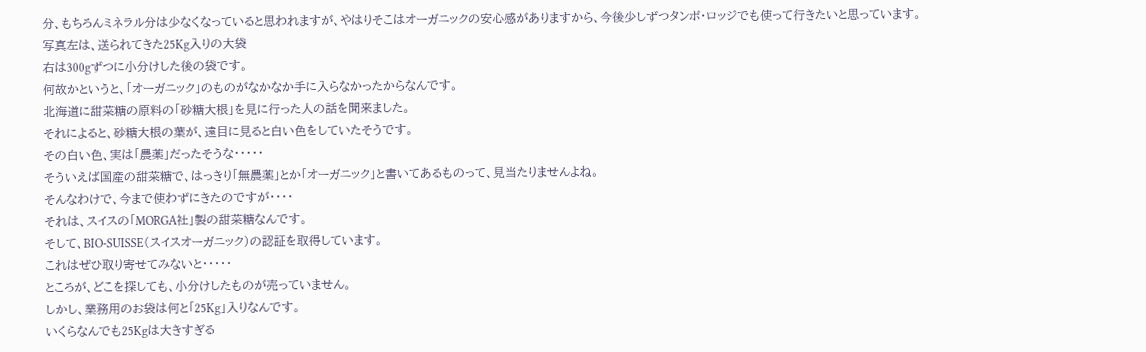分、もちろんミネラル分は少なくなっていると思われますが、やはりそこはオーガニックの安心感がありますから、今後少しずつタンボ・ロッジでも使って行きたいと思っています。
写真左は、送られてきた25Kg入りの大袋
右は300gずつに小分けした後の袋です。
何故かというと、「オーガニック」のものがなかなか手に入らなかったからなんです。
北海道に甜菜糖の原料の「砂糖大根」を見に行った人の話を聞来ました。
それによると、砂糖大根の葉が、遠目に見ると白い色をしていたそうです。
その白い色、実は「農薬」だったそうな・・・・・
そういえば国産の甜菜糖で、はっきり「無農薬」とか「オーガニック」と書いてあるものって、見当たりませんよね。
そんなわけで、今まで使わずにきたのですが・・・・
それは、スイスの「MORGA社」製の甜菜糖なんです。
そして、BIO-SUISSE(スイスオーガニック)の認証を取得しています。
これはぜひ取り寄せてみないと・・・・・
ところが、どこを探しても、小分けしたものが売っていません。
しかし、業務用のお袋は何と「25Kg」入りなんです。
いくらなんでも25Kgは大きすぎる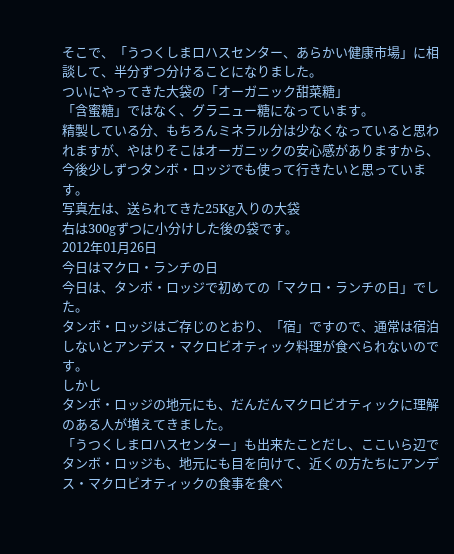そこで、「うつくしまロハスセンター、あらかい健康市場」に相談して、半分ずつ分けることになりました。
ついにやってきた大袋の「オーガニック甜菜糖」
「含蜜糖」ではなく、グラニュー糖になっています。
精製している分、もちろんミネラル分は少なくなっていると思われますが、やはりそこはオーガニックの安心感がありますから、今後少しずつタンボ・ロッジでも使って行きたいと思っています。
写真左は、送られてきた25Kg入りの大袋
右は300gずつに小分けした後の袋です。
2012年01月26日
今日はマクロ・ランチの日
今日は、タンボ・ロッジで初めての「マクロ・ランチの日」でした。
タンボ・ロッジはご存じのとおり、「宿」ですので、通常は宿泊しないとアンデス・マクロビオティック料理が食べられないのです。
しかし
タンボ・ロッジの地元にも、だんだんマクロビオティックに理解のある人が増えてきました。
「うつくしまロハスセンター」も出来たことだし、ここいら辺でタンボ・ロッジも、地元にも目を向けて、近くの方たちにアンデス・マクロビオティックの食事を食べ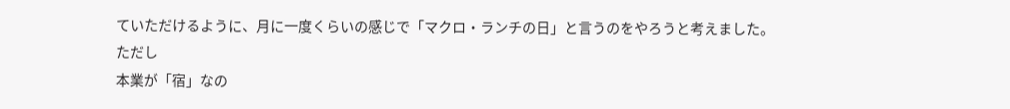ていただけるように、月に一度くらいの感じで「マクロ・ランチの日」と言うのをやろうと考えました。
ただし
本業が「宿」なの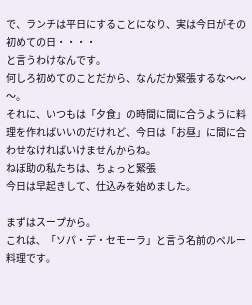で、ランチは平日にすることになり、実は今日がその初めての日・・・・
と言うわけなんです。
何しろ初めてのことだから、なんだか緊張するな〜〜〜。
それに、いつもは「夕食」の時間に間に合うように料理を作ればいいのだけれど、今日は「お昼」に間に合わせなければいけませんからね。
ねぼ助の私たちは、ちょっと緊張
今日は早起きして、仕込みを始めました。

まずはスープから。
これは、「ソパ・デ・セモーラ」と言う名前のペルー料理です。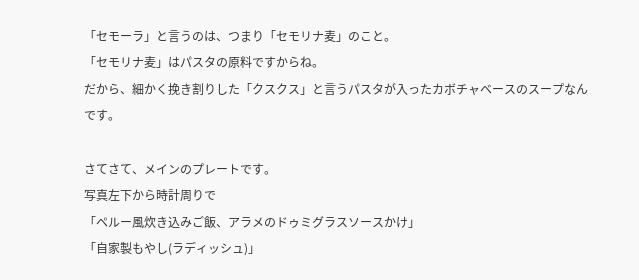「セモーラ」と言うのは、つまり「セモリナ麦」のこと。
「セモリナ麦」はパスタの原料ですからね。
だから、細かく挽き割りした「クスクス」と言うパスタが入ったカボチャベースのスープなんです。

さてさて、メインのプレートです。
写真左下から時計周りで
「ペルー風炊き込みご飯、アラメのドゥミグラスソースかけ」
「自家製もやし(ラディッシュ)」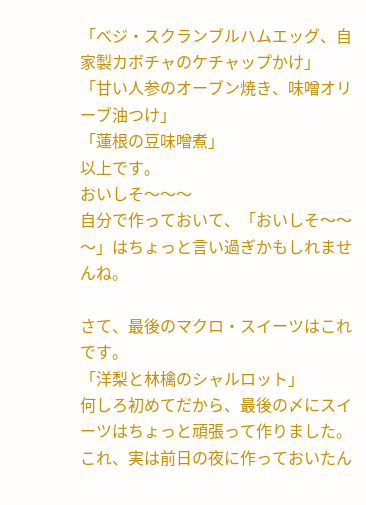「べジ・スクランブルハムエッグ、自家製カボチャのケチャップかけ」
「甘い人参のオーブン焼き、味噌オリーブ油つけ」
「蓮根の豆味噌煮」
以上です。
おいしそ〜〜〜
自分で作っておいて、「おいしそ〜〜〜」はちょっと言い過ぎかもしれませんね。

さて、最後のマクロ・スイーツはこれです。
「洋梨と林檎のシャルロット」
何しろ初めてだから、最後の〆にスイーツはちょっと頑張って作りました。
これ、実は前日の夜に作っておいたん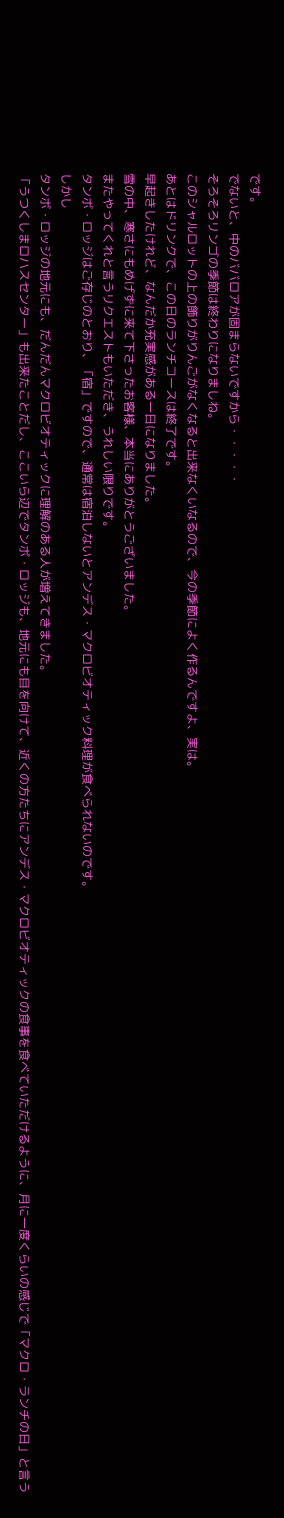です。
でないと、中のババロアが固まらないですから・・・・・
そろそろリンゴの季節は終わりになりましね。
このシャルロットの上の飾りがりんごがなくなると出来なくいなるので、今の季節によく作るんですよ、実は。
あとはドリンクで、この日のランチコースは終了です。
早起きしたけれど、なんだか充実感がある一日になりました。
雪の中、寒さにもめげずに来て下さったお客様、本当にありがとうございました。
またやってくれと言うリクエストもいただき、うれしい限りです。
タンボ・ロッジはご存じのとおり、「宿」ですので、通常は宿泊しないとアンデス・マクロビオティック料理が食べられないのです。
しかし
タンボ・ロッジの地元にも、だんだんマクロビオティックに理解のある人が増えてきました。
「うつくしまロハスセンター」も出来たことだし、ここいら辺でタンボ・ロッジも、地元にも目を向けて、近くの方たちにアンデス・マクロビオティックの食事を食べていただけるように、月に一度くらいの感じで「マクロ・ランチの日」と言う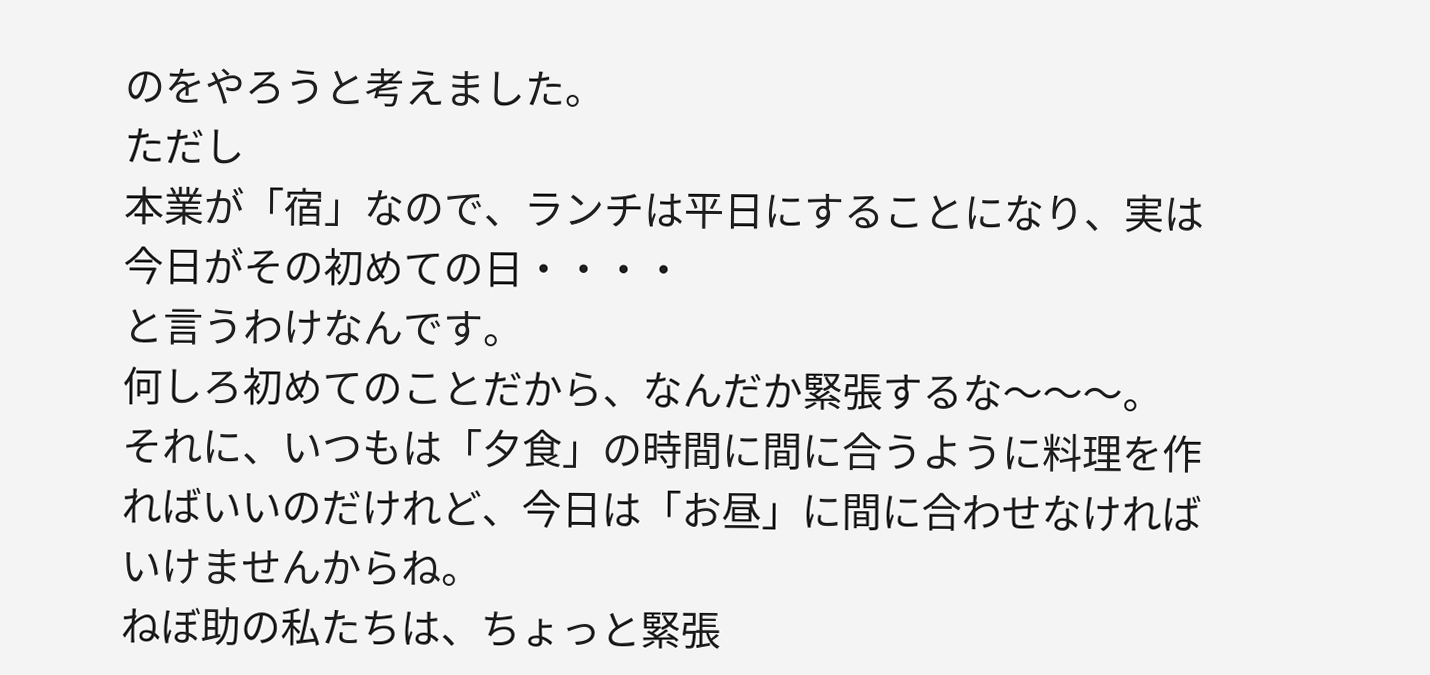のをやろうと考えました。
ただし
本業が「宿」なので、ランチは平日にすることになり、実は今日がその初めての日・・・・
と言うわけなんです。
何しろ初めてのことだから、なんだか緊張するな〜〜〜。
それに、いつもは「夕食」の時間に間に合うように料理を作ればいいのだけれど、今日は「お昼」に間に合わせなければいけませんからね。
ねぼ助の私たちは、ちょっと緊張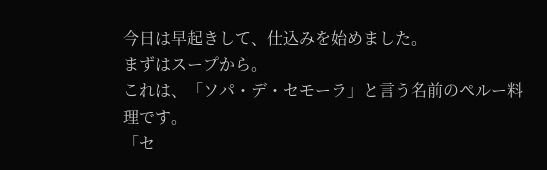今日は早起きして、仕込みを始めました。
まずはスープから。
これは、「ソパ・デ・セモーラ」と言う名前のペルー料理です。
「セ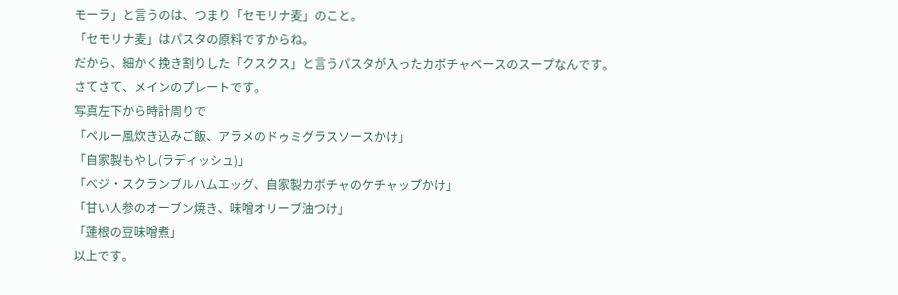モーラ」と言うのは、つまり「セモリナ麦」のこと。
「セモリナ麦」はパスタの原料ですからね。
だから、細かく挽き割りした「クスクス」と言うパスタが入ったカボチャベースのスープなんです。
さてさて、メインのプレートです。
写真左下から時計周りで
「ペルー風炊き込みご飯、アラメのドゥミグラスソースかけ」
「自家製もやし(ラディッシュ)」
「べジ・スクランブルハムエッグ、自家製カボチャのケチャップかけ」
「甘い人参のオーブン焼き、味噌オリーブ油つけ」
「蓮根の豆味噌煮」
以上です。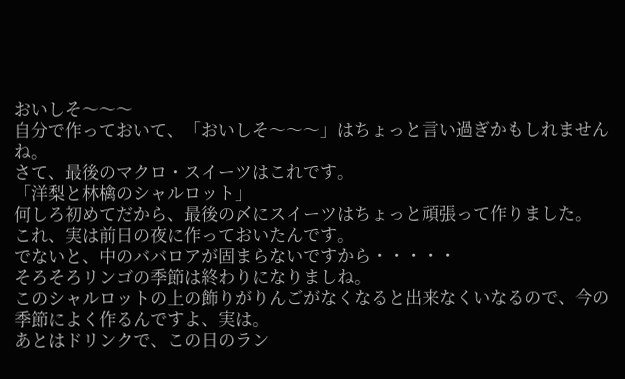おいしそ〜〜〜
自分で作っておいて、「おいしそ〜〜〜」はちょっと言い過ぎかもしれませんね。
さて、最後のマクロ・スイーツはこれです。
「洋梨と林檎のシャルロット」
何しろ初めてだから、最後の〆にスイーツはちょっと頑張って作りました。
これ、実は前日の夜に作っておいたんです。
でないと、中のババロアが固まらないですから・・・・・
そろそろリンゴの季節は終わりになりましね。
このシャルロットの上の飾りがりんごがなくなると出来なくいなるので、今の季節によく作るんですよ、実は。
あとはドリンクで、この日のラン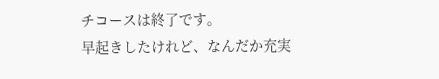チコースは終了です。
早起きしたけれど、なんだか充実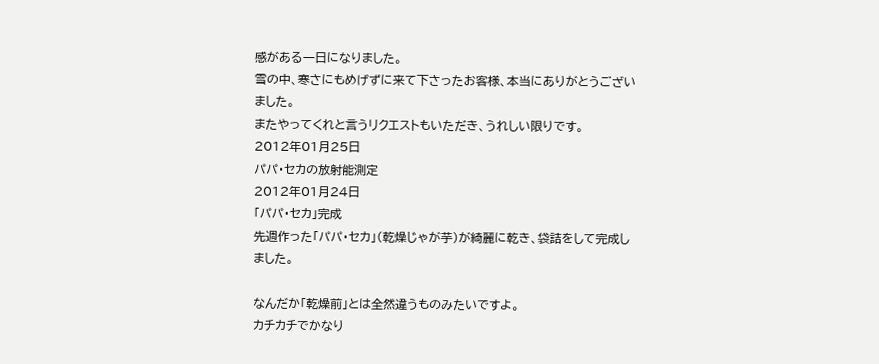感がある一日になりました。
雪の中、寒さにもめげずに来て下さったお客様、本当にありがとうございました。
またやってくれと言うリクエストもいただき、うれしい限りです。
2012年01月25日
パパ・セカの放射能測定
2012年01月24日
「パパ・セカ」完成
先週作った「パパ・セカ」(乾燥じゃが芋)が綺麗に乾き、袋詰をして完成しました。

なんだか「乾燥前」とは全然違うものみたいですよ。
カチカチでかなり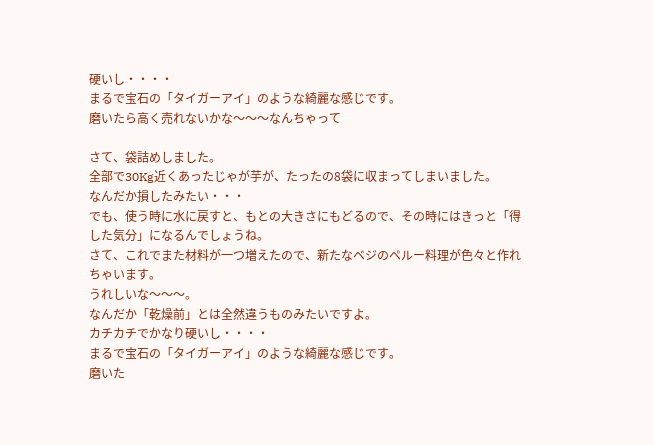硬いし・・・・
まるで宝石の「タイガーアイ」のような綺麗な感じです。
磨いたら高く売れないかな〜〜〜なんちゃって

さて、袋詰めしました。
全部で30Kg近くあったじゃが芋が、たったの8袋に収まってしまいました。
なんだか損したみたい・・・
でも、使う時に水に戻すと、もとの大きさにもどるので、その時にはきっと「得した気分」になるんでしょうね。
さて、これでまた材料が一つ増えたので、新たなベジのペルー料理が色々と作れちゃいます。
うれしいな〜〜〜。
なんだか「乾燥前」とは全然違うものみたいですよ。
カチカチでかなり硬いし・・・・
まるで宝石の「タイガーアイ」のような綺麗な感じです。
磨いた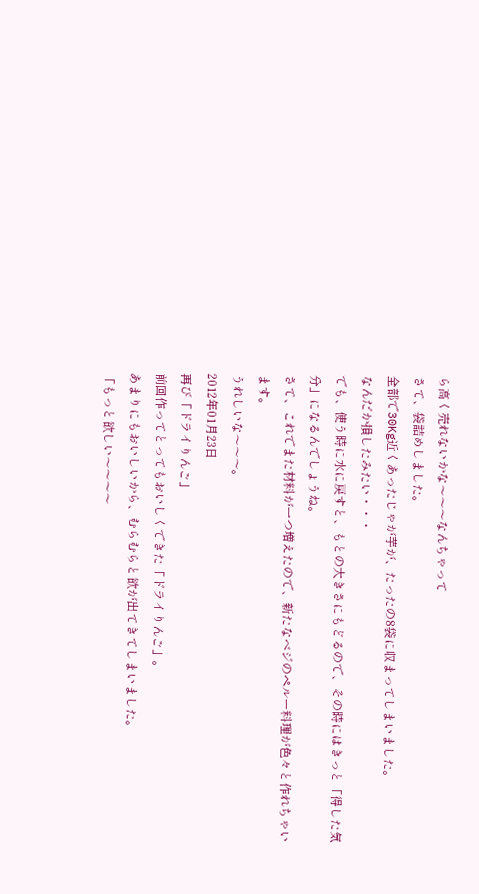ら高く売れないかな〜〜〜なんちゃって
さて、袋詰めしました。
全部で30Kg近くあったじゃが芋が、たったの8袋に収まってしまいました。
なんだか損したみたい・・・
でも、使う時に水に戻すと、もとの大きさにもどるので、その時にはきっと「得した気分」になるんでしょうね。
さて、これでまた材料が一つ増えたので、新たなベジのペルー料理が色々と作れちゃいます。
うれしいな〜〜〜。
2012年01月23日
再び「ドライりんご」
前回作ってとってもおいしくできた「ドライりんご」。
あまりにもおいしいから、むらむらと欲が出てきてしまいました。
「もっと欲しい〜〜〜〜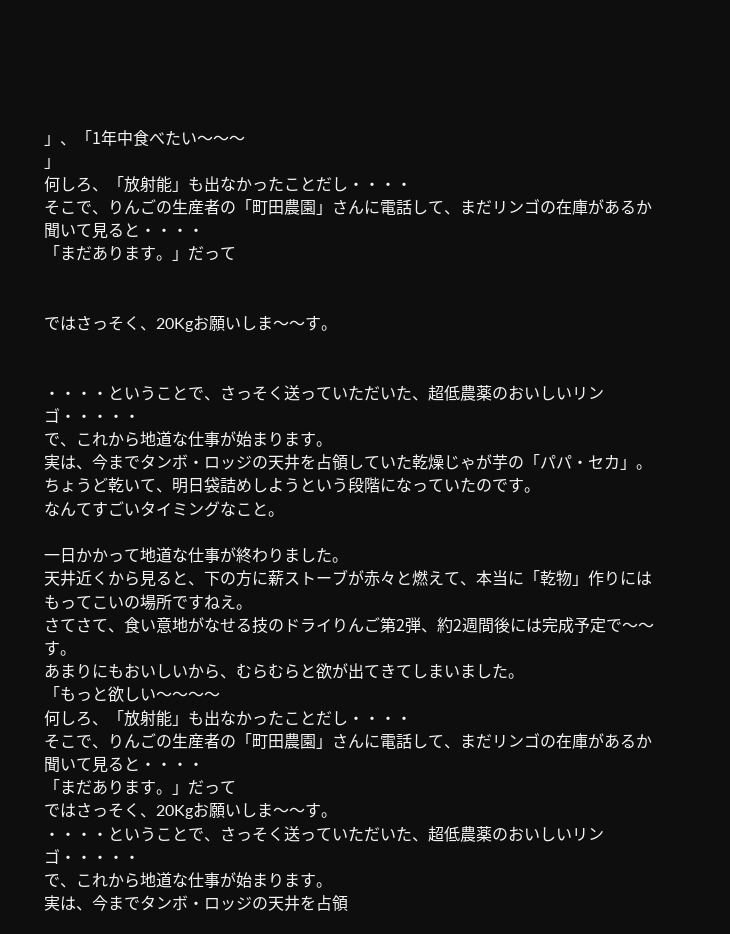」、「1年中食べたい〜〜〜
」
何しろ、「放射能」も出なかったことだし・・・・
そこで、りんごの生産者の「町田農園」さんに電話して、まだリンゴの在庫があるか聞いて見ると・・・・
「まだあります。」だって


ではさっそく、20Kgお願いしま〜〜す。


・・・・ということで、さっそく送っていただいた、超低農薬のおいしいリンゴ・・・・・
で、これから地道な仕事が始まります。
実は、今までタンボ・ロッジの天井を占領していた乾燥じゃが芋の「パパ・セカ」。
ちょうど乾いて、明日袋詰めしようという段階になっていたのです。
なんてすごいタイミングなこと。

一日かかって地道な仕事が終わりました。
天井近くから見ると、下の方に薪ストーブが赤々と燃えて、本当に「乾物」作りにはもってこいの場所ですねえ。
さてさて、食い意地がなせる技のドライりんご第2弾、約2週間後には完成予定で〜〜す。
あまりにもおいしいから、むらむらと欲が出てきてしまいました。
「もっと欲しい〜〜〜〜
何しろ、「放射能」も出なかったことだし・・・・
そこで、りんごの生産者の「町田農園」さんに電話して、まだリンゴの在庫があるか聞いて見ると・・・・
「まだあります。」だって
ではさっそく、20Kgお願いしま〜〜す。
・・・・ということで、さっそく送っていただいた、超低農薬のおいしいリンゴ・・・・・
で、これから地道な仕事が始まります。
実は、今までタンボ・ロッジの天井を占領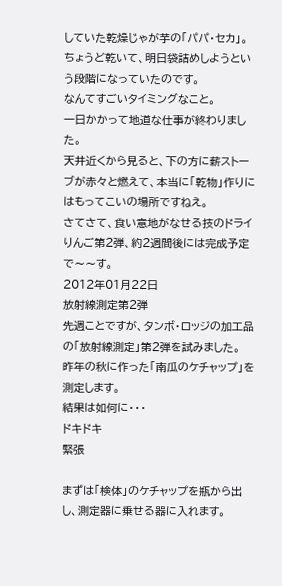していた乾燥じゃが芋の「パパ・セカ」。
ちょうど乾いて、明日袋詰めしようという段階になっていたのです。
なんてすごいタイミングなこと。
一日かかって地道な仕事が終わりました。
天井近くから見ると、下の方に薪ストーブが赤々と燃えて、本当に「乾物」作りにはもってこいの場所ですねえ。
さてさて、食い意地がなせる技のドライりんご第2弾、約2週間後には完成予定で〜〜す。
2012年01月22日
放射線測定第2弾
先週ことですが、タンボ・ロッジの加工品の「放射線測定」第2弾を試みました。
昨年の秋に作った「南瓜のケチャップ」を測定します。
結果は如何に・・・
ドキドキ
緊張

まずは「検体」のケチャップを瓶から出し、測定器に乗せる器に入れます。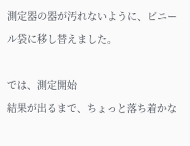測定器の器が汚れないように、ビニール袋に移し替えました。

では、測定開始
結果が出るまで、ちょっと落ち着かな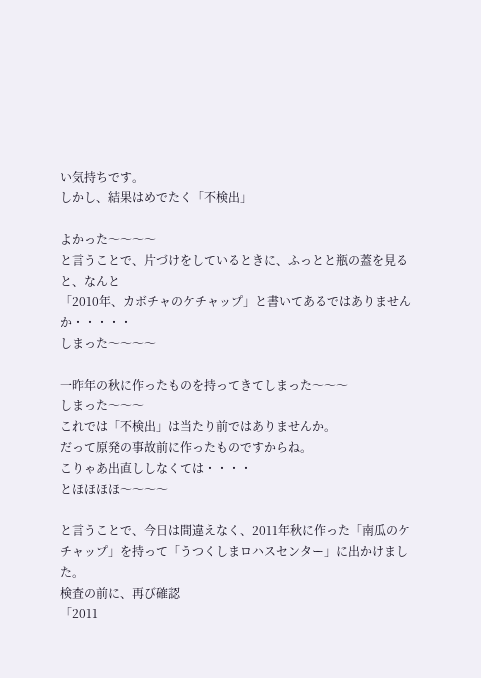い気持ちです。
しかし、結果はめでたく「不検出」

よかった〜〜〜〜
と言うことで、片づけをしているときに、ふっとと瓶の蓋を見ると、なんと
「2010年、カボチャのケチャップ」と書いてあるではありませんか・・・・・
しまった〜〜〜〜

一昨年の秋に作ったものを持ってきてしまった〜〜〜
しまった〜〜〜
これでは「不検出」は当たり前ではありませんか。
だって原発の事故前に作ったものですからね。
こりゃあ出直ししなくては・・・・
とほほほほ〜〜〜〜

と言うことで、今日は間違えなく、2011年秋に作った「南瓜のケチャップ」を持って「うつくしまロハスセンター」に出かけました。
検査の前に、再び確認
「2011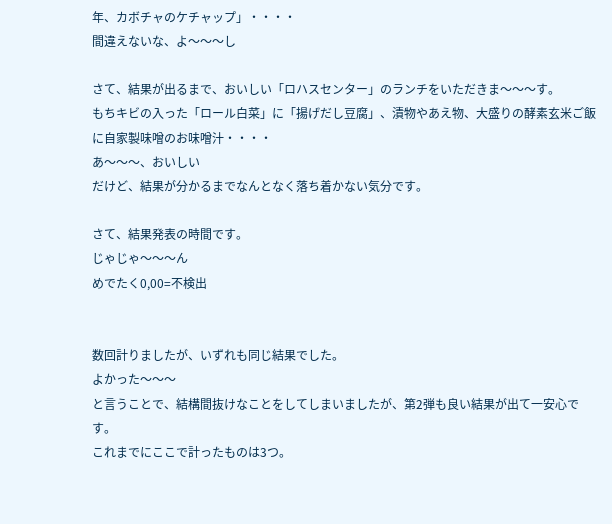年、カボチャのケチャップ」・・・・
間違えないな、よ〜〜〜し

さて、結果が出るまで、おいしい「ロハスセンター」のランチをいただきま〜〜〜す。
もちキビの入った「ロール白菜」に「揚げだし豆腐」、漬物やあえ物、大盛りの酵素玄米ご飯に自家製味噌のお味噌汁・・・・
あ〜〜〜、おいしい
だけど、結果が分かるまでなんとなく落ち着かない気分です。

さて、結果発表の時間です。
じゃじゃ〜〜〜ん
めでたく0,00=不検出


数回計りましたが、いずれも同じ結果でした。
よかった〜〜〜
と言うことで、結構間抜けなことをしてしまいましたが、第2弾も良い結果が出て一安心です。
これまでにここで計ったものは3つ。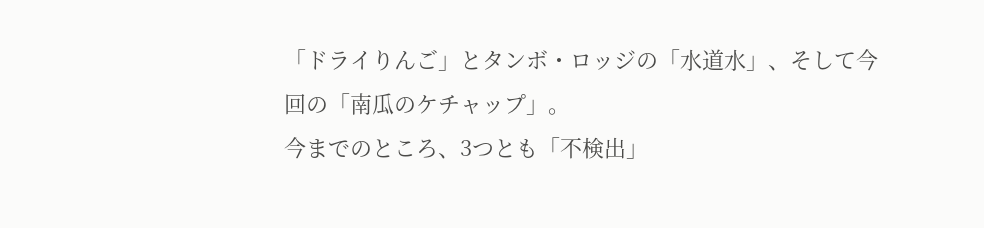「ドライりんご」とタンボ・ロッジの「水道水」、そして今回の「南瓜のケチャップ」。
今までのところ、3つとも「不検出」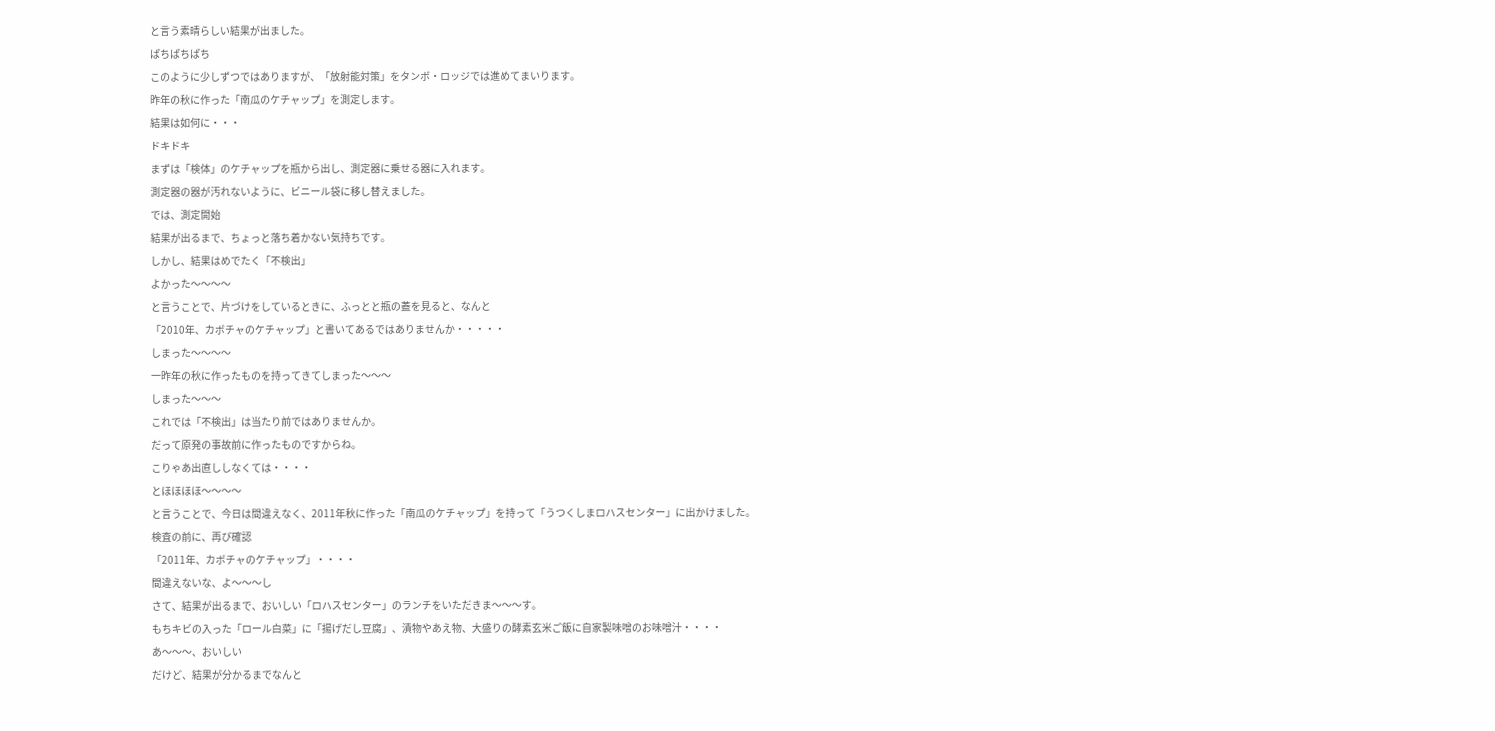と言う素晴らしい結果が出ました。
ぱちぱちぱち
このように少しずつではありますが、「放射能対策」をタンボ・ロッジでは進めてまいります。
昨年の秋に作った「南瓜のケチャップ」を測定します。
結果は如何に・・・
ドキドキ
まずは「検体」のケチャップを瓶から出し、測定器に乗せる器に入れます。
測定器の器が汚れないように、ビニール袋に移し替えました。
では、測定開始
結果が出るまで、ちょっと落ち着かない気持ちです。
しかし、結果はめでたく「不検出」
よかった〜〜〜〜
と言うことで、片づけをしているときに、ふっとと瓶の蓋を見ると、なんと
「2010年、カボチャのケチャップ」と書いてあるではありませんか・・・・・
しまった〜〜〜〜
一昨年の秋に作ったものを持ってきてしまった〜〜〜
しまった〜〜〜
これでは「不検出」は当たり前ではありませんか。
だって原発の事故前に作ったものですからね。
こりゃあ出直ししなくては・・・・
とほほほほ〜〜〜〜
と言うことで、今日は間違えなく、2011年秋に作った「南瓜のケチャップ」を持って「うつくしまロハスセンター」に出かけました。
検査の前に、再び確認
「2011年、カボチャのケチャップ」・・・・
間違えないな、よ〜〜〜し
さて、結果が出るまで、おいしい「ロハスセンター」のランチをいただきま〜〜〜す。
もちキビの入った「ロール白菜」に「揚げだし豆腐」、漬物やあえ物、大盛りの酵素玄米ご飯に自家製味噌のお味噌汁・・・・
あ〜〜〜、おいしい
だけど、結果が分かるまでなんと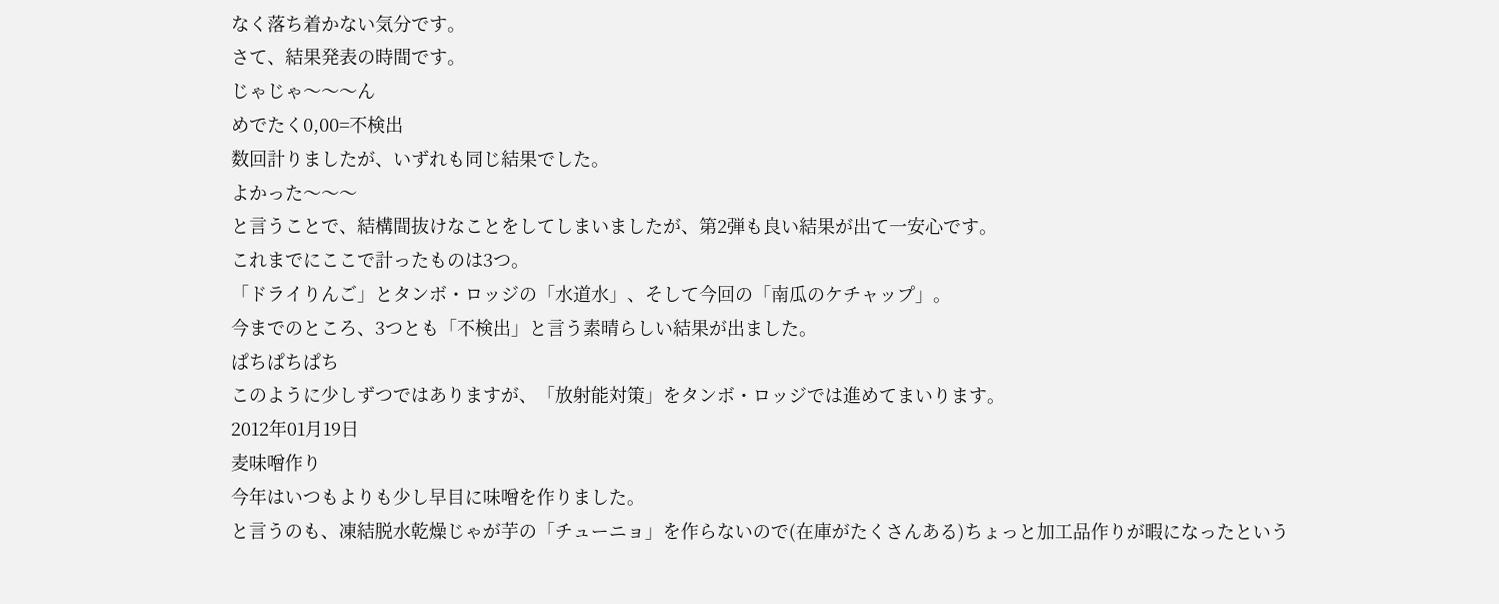なく落ち着かない気分です。
さて、結果発表の時間です。
じゃじゃ〜〜〜ん
めでたく0,00=不検出
数回計りましたが、いずれも同じ結果でした。
よかった〜〜〜
と言うことで、結構間抜けなことをしてしまいましたが、第2弾も良い結果が出て一安心です。
これまでにここで計ったものは3つ。
「ドライりんご」とタンボ・ロッジの「水道水」、そして今回の「南瓜のケチャップ」。
今までのところ、3つとも「不検出」と言う素晴らしい結果が出ました。
ぱちぱちぱち
このように少しずつではありますが、「放射能対策」をタンボ・ロッジでは進めてまいります。
2012年01月19日
麦味噌作り
今年はいつもよりも少し早目に味噌を作りました。
と言うのも、凍結脱水乾燥じゃが芋の「チューニョ」を作らないので(在庫がたくさんある)ちょっと加工品作りが暇になったという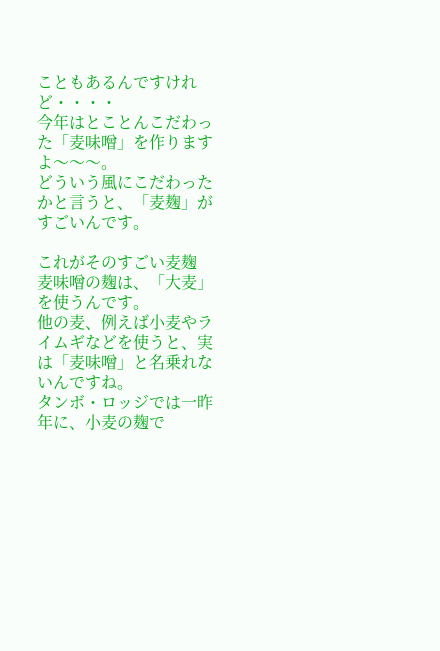こともあるんですけれど・・・・
今年はとことんこだわった「麦味噌」を作りますよ〜〜〜。
どういう風にこだわったかと言うと、「麦麹」がすごいんです。

これがそのすごい麦麹
麦味噌の麹は、「大麦」を使うんです。
他の麦、例えば小麦やライムギなどを使うと、実は「麦味噌」と名乗れないんですね。
タンボ・ロッジでは一昨年に、小麦の麹で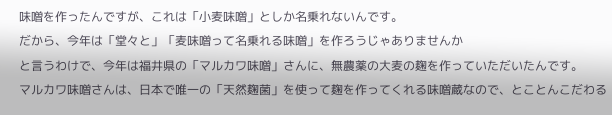味噌を作ったんですが、これは「小麦味噌」としか名乗れないんです。
だから、今年は「堂々と」「麦味噌って名乗れる味噌」を作ろうじゃありませんか
と言うわけで、今年は福井県の「マルカワ味噌」さんに、無農薬の大麦の麹を作っていただいたんです。
マルカワ味噌さんは、日本で唯一の「天然麹菌」を使って麹を作ってくれる味噌蔵なので、とことんこだわる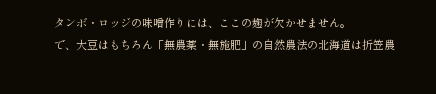タンボ・ロッジの味噌作りには、ここの麹が欠かせません。
で、大豆はもちろん「無農薬・無施肥」の自然農法の北海道は折笠農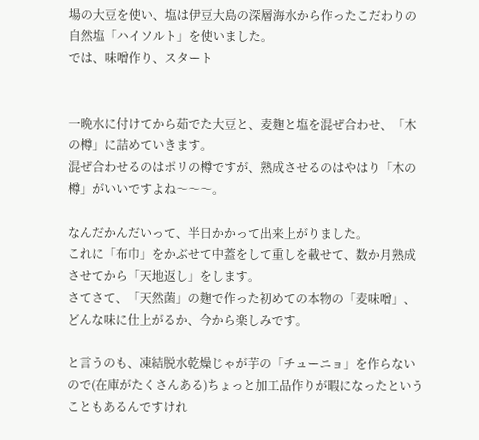場の大豆を使い、塩は伊豆大島の深層海水から作ったこだわりの自然塩「ハイソルト」を使いました。
では、味噌作り、スタート


一晩水に付けてから茹でた大豆と、麦麹と塩を混ぜ合わせ、「木の樽」に詰めていきます。
混ぜ合わせるのはポリの樽ですが、熟成させるのはやはり「木の樽」がいいですよね〜〜〜。

なんだかんだいって、半日かかって出来上がりました。
これに「布巾」をかぶせて中蓋をして重しを載せて、数か月熟成させてから「天地返し」をします。
さてさて、「天然菌」の麹で作った初めての本物の「麦味噌」、どんな味に仕上がるか、今から楽しみです。

と言うのも、凍結脱水乾燥じゃが芋の「チューニョ」を作らないので(在庫がたくさんある)ちょっと加工品作りが暇になったということもあるんですけれ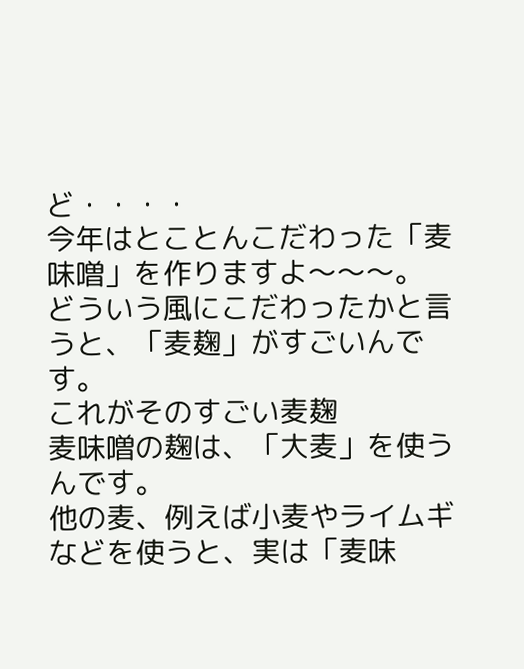ど・・・・
今年はとことんこだわった「麦味噌」を作りますよ〜〜〜。
どういう風にこだわったかと言うと、「麦麹」がすごいんです。
これがそのすごい麦麹
麦味噌の麹は、「大麦」を使うんです。
他の麦、例えば小麦やライムギなどを使うと、実は「麦味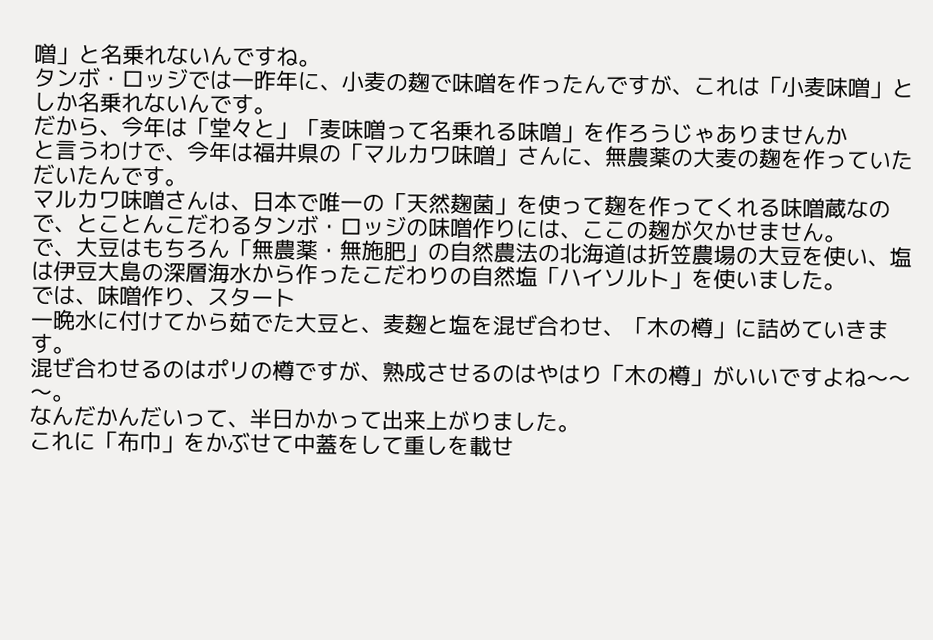噌」と名乗れないんですね。
タンボ・ロッジでは一昨年に、小麦の麹で味噌を作ったんですが、これは「小麦味噌」としか名乗れないんです。
だから、今年は「堂々と」「麦味噌って名乗れる味噌」を作ろうじゃありませんか
と言うわけで、今年は福井県の「マルカワ味噌」さんに、無農薬の大麦の麹を作っていただいたんです。
マルカワ味噌さんは、日本で唯一の「天然麹菌」を使って麹を作ってくれる味噌蔵なので、とことんこだわるタンボ・ロッジの味噌作りには、ここの麹が欠かせません。
で、大豆はもちろん「無農薬・無施肥」の自然農法の北海道は折笠農場の大豆を使い、塩は伊豆大島の深層海水から作ったこだわりの自然塩「ハイソルト」を使いました。
では、味噌作り、スタート
一晩水に付けてから茹でた大豆と、麦麹と塩を混ぜ合わせ、「木の樽」に詰めていきます。
混ぜ合わせるのはポリの樽ですが、熟成させるのはやはり「木の樽」がいいですよね〜〜〜。
なんだかんだいって、半日かかって出来上がりました。
これに「布巾」をかぶせて中蓋をして重しを載せ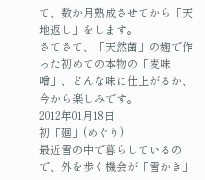て、数か月熟成させてから「天地返し」をします。
さてさて、「天然菌」の麹で作った初めての本物の「麦味噌」、どんな味に仕上がるか、今から楽しみです。
2012年01月18日
初「廻」(めぐり)
最近雪の中で暮らしているので、外を歩く機会が「雪かき」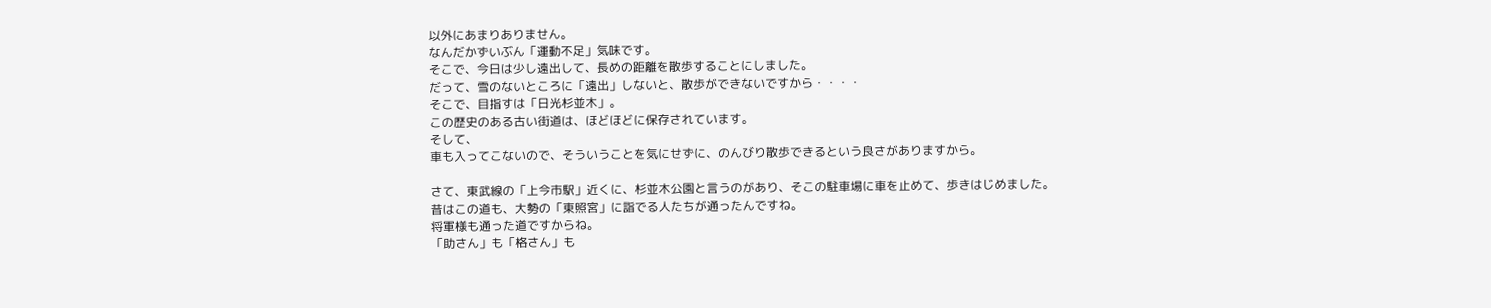以外にあまりありません。
なんだかずいぶん「運動不足」気味です。
そこで、今日は少し遠出して、長めの距離を散歩することにしました。
だって、雪のないところに「遠出」しないと、散歩ができないですから・・・・
そこで、目指すは「日光杉並木」。
この歴史のある古い街道は、ほどほどに保存されています。
そして、
車も入ってこないので、そういうことを気にせずに、のんびり散歩できるという良さがありますから。

さて、東武線の「上今市駅」近くに、杉並木公園と言うのがあり、そこの駐車場に車を止めて、歩きはじめました。
昔はこの道も、大勢の「東照宮」に詣でる人たちが通ったんですね。
将軍様も通った道ですからね。
「助さん」も「格さん」も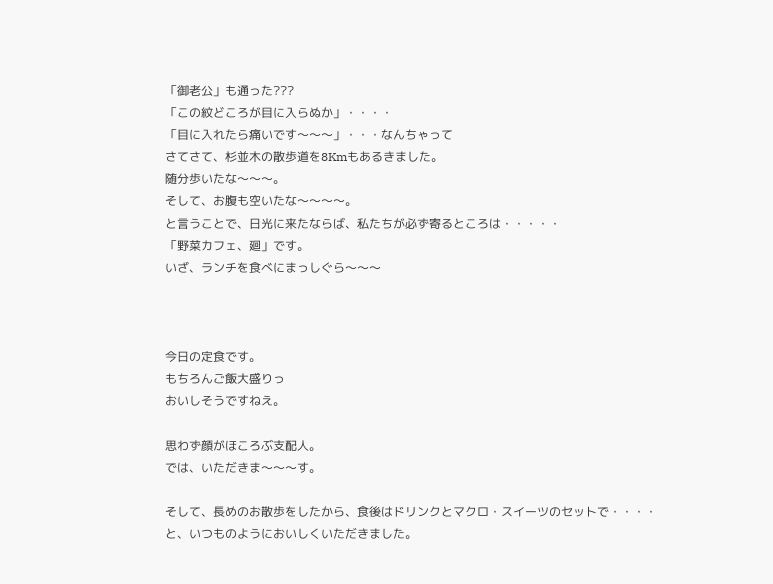「御老公」も通った???
「この紋どころが目に入らぬか」・・・・
「目に入れたら痛いです〜〜〜」・・・なんちゃって
さてさて、杉並木の散歩道を8Kmもあるきました。
随分歩いたな〜〜〜。
そして、お腹も空いたな〜〜〜〜。
と言うことで、日光に来たならば、私たちが必ず寄るところは・・・・・
「野菜カフェ、廻」です。
いざ、ランチを食べにまっしぐら〜〜〜



今日の定食です。
もちろんご飯大盛りっ
おいしそうですねえ。

思わず顔がほころぶ支配人。
では、いただきま〜〜〜す。

そして、長めのお散歩をしたから、食後はドリンクとマクロ・スイーツのセットで・・・・
と、いつものようにおいしくいただきました。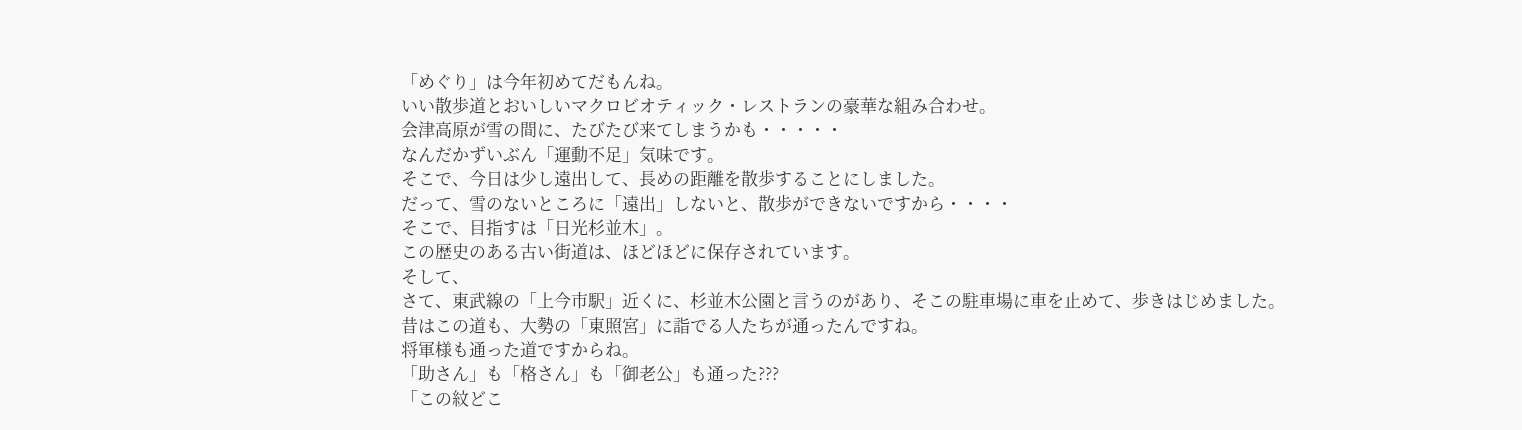「めぐり」は今年初めてだもんね。
いい散歩道とおいしいマクロビオティック・レストランの豪華な組み合わせ。
会津高原が雪の間に、たびたび来てしまうかも・・・・・
なんだかずいぶん「運動不足」気味です。
そこで、今日は少し遠出して、長めの距離を散歩することにしました。
だって、雪のないところに「遠出」しないと、散歩ができないですから・・・・
そこで、目指すは「日光杉並木」。
この歴史のある古い街道は、ほどほどに保存されています。
そして、
さて、東武線の「上今市駅」近くに、杉並木公園と言うのがあり、そこの駐車場に車を止めて、歩きはじめました。
昔はこの道も、大勢の「東照宮」に詣でる人たちが通ったんですね。
将軍様も通った道ですからね。
「助さん」も「格さん」も「御老公」も通った???
「この紋どこ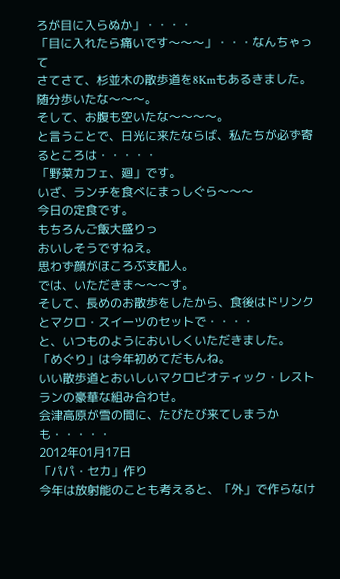ろが目に入らぬか」・・・・
「目に入れたら痛いです〜〜〜」・・・なんちゃって
さてさて、杉並木の散歩道を8Kmもあるきました。
随分歩いたな〜〜〜。
そして、お腹も空いたな〜〜〜〜。
と言うことで、日光に来たならば、私たちが必ず寄るところは・・・・・
「野菜カフェ、廻」です。
いざ、ランチを食べにまっしぐら〜〜〜
今日の定食です。
もちろんご飯大盛りっ
おいしそうですねえ。
思わず顔がほころぶ支配人。
では、いただきま〜〜〜す。
そして、長めのお散歩をしたから、食後はドリンクとマクロ・スイーツのセットで・・・・
と、いつものようにおいしくいただきました。
「めぐり」は今年初めてだもんね。
いい散歩道とおいしいマクロビオティック・レストランの豪華な組み合わせ。
会津高原が雪の間に、たびたび来てしまうかも・・・・・
2012年01月17日
「パパ・セカ」作り
今年は放射能のことも考えると、「外」で作らなけ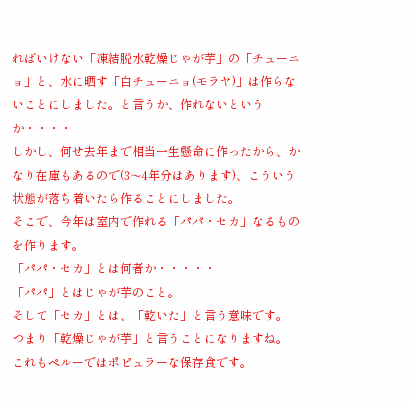ればいけない「凍結脱水乾燥じゃが芋」の「チューニョ」と、水に晒す「白チューニョ(モラヤ)」は作らないことにしました。と言うか、作れないというか・・・・
しかし、何せ去年まで相当一生懸命に作ったから、かなり在庫もあるので(3〜4年分はあります)、こういう状態が落ち着いたら作ることにしました。
そこで、今年は室内で作れる「パパ・セカ」なるものを作ります。
「パパ・セカ」とは何者か・・・・・
「パパ」とはじゃが芋のこと。
そして「セカ」とは、「乾いた」と言う意味です。
つまり「乾燥じゃが芋」と言うことになりますね。
これもペルーではポピュラーな保存食です。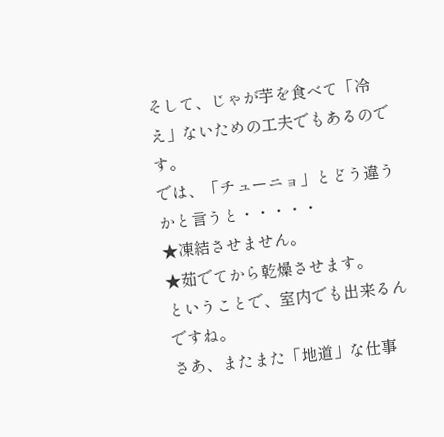そして、じゃが芋を食べて「冷え」ないための工夫でもあるのです。
では、「チューニョ」とどう違うかと言うと・・・・・
★凍結させません。
★茹でてから乾燥させます。
ということで、室内でも出来るんですね。
さあ、またまた「地道」な仕事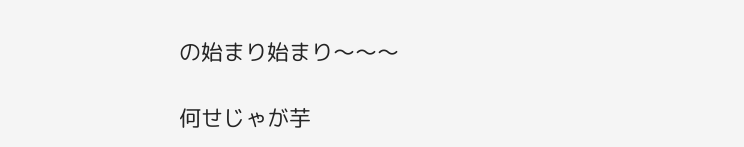の始まり始まり〜〜〜

何せじゃが芋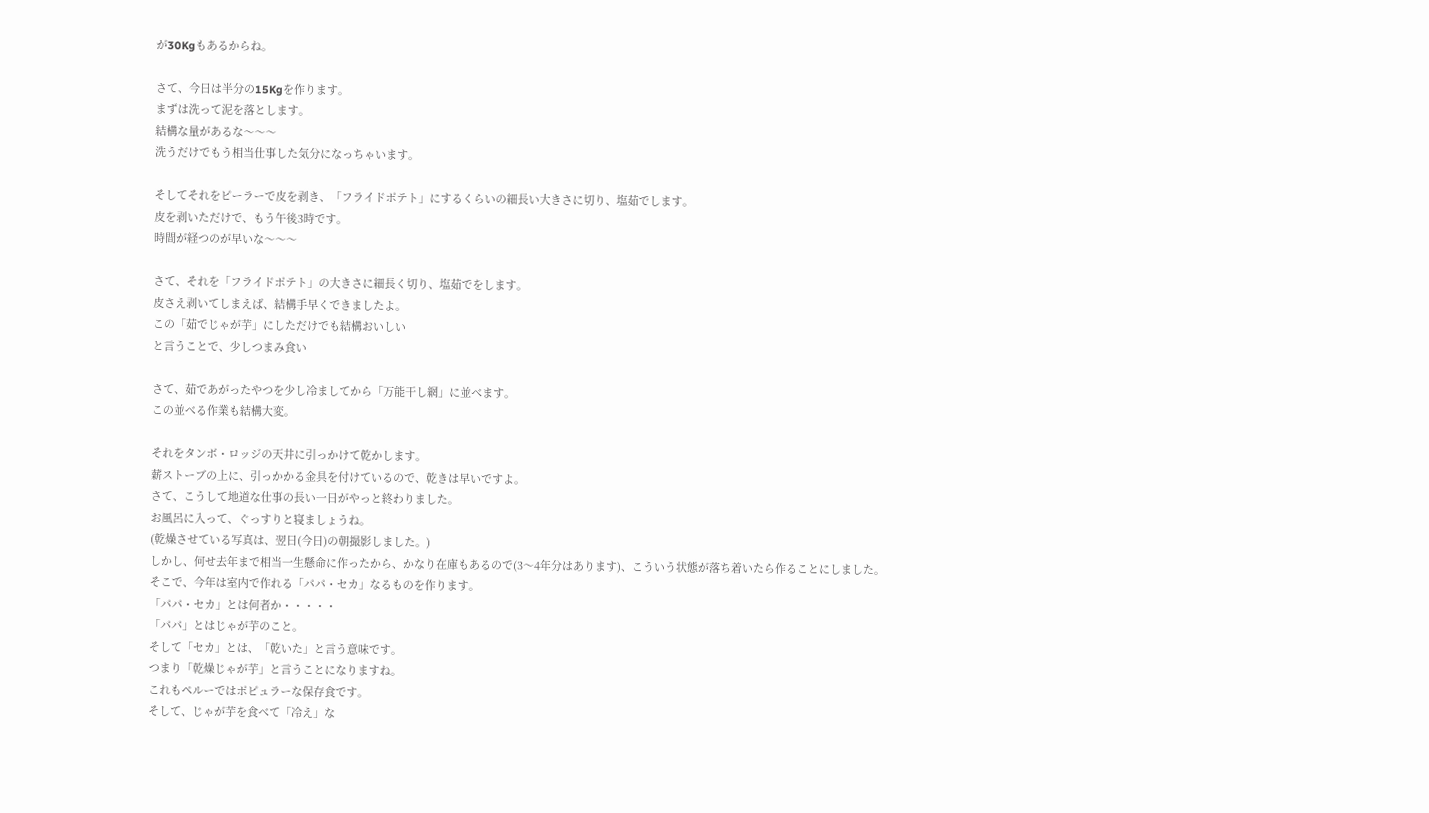が30Kgもあるからね。

さて、今日は半分の15Kgを作ります。
まずは洗って泥を落とします。
結構な量があるな〜〜〜
洗うだけでもう相当仕事した気分になっちゃいます。

そしてそれをピーラーで皮を剥き、「フライドポテト」にするくらいの細長い大きさに切り、塩茹でします。
皮を剥いただけで、もう午後3時です。
時間が経つのが早いな〜〜〜

さて、それを「フライドポテト」の大きさに細長く切り、塩茹でをします。
皮さえ剥いてしまえば、結構手早くできましたよ。
この「茹でじゃが芋」にしただけでも結構おいしい
と言うことで、少しつまみ食い

さて、茹であがったやつを少し冷ましてから「万能干し網」に並べます。
この並べる作業も結構大変。

それをタンボ・ロッジの天井に引っかけて乾かします。
薪ストーブの上に、引っかかる金具を付けているので、乾きは早いですよ。
さて、こうして地道な仕事の長い一日がやっと終わりました。
お風呂に入って、ぐっすりと寝ましょうね。
(乾燥させている写真は、翌日(今日)の朝撮影しました。)
しかし、何せ去年まで相当一生懸命に作ったから、かなり在庫もあるので(3〜4年分はあります)、こういう状態が落ち着いたら作ることにしました。
そこで、今年は室内で作れる「パパ・セカ」なるものを作ります。
「パパ・セカ」とは何者か・・・・・
「パパ」とはじゃが芋のこと。
そして「セカ」とは、「乾いた」と言う意味です。
つまり「乾燥じゃが芋」と言うことになりますね。
これもペルーではポピュラーな保存食です。
そして、じゃが芋を食べて「冷え」な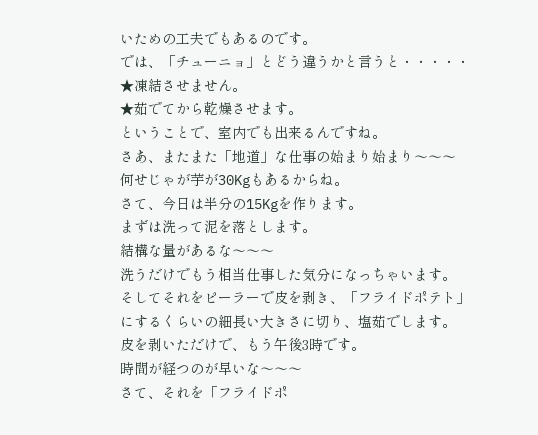いための工夫でもあるのです。
では、「チューニョ」とどう違うかと言うと・・・・・
★凍結させません。
★茹でてから乾燥させます。
ということで、室内でも出来るんですね。
さあ、またまた「地道」な仕事の始まり始まり〜〜〜
何せじゃが芋が30Kgもあるからね。
さて、今日は半分の15Kgを作ります。
まずは洗って泥を落とします。
結構な量があるな〜〜〜
洗うだけでもう相当仕事した気分になっちゃいます。
そしてそれをピーラーで皮を剥き、「フライドポテト」にするくらいの細長い大きさに切り、塩茹でします。
皮を剥いただけで、もう午後3時です。
時間が経つのが早いな〜〜〜
さて、それを「フライドポ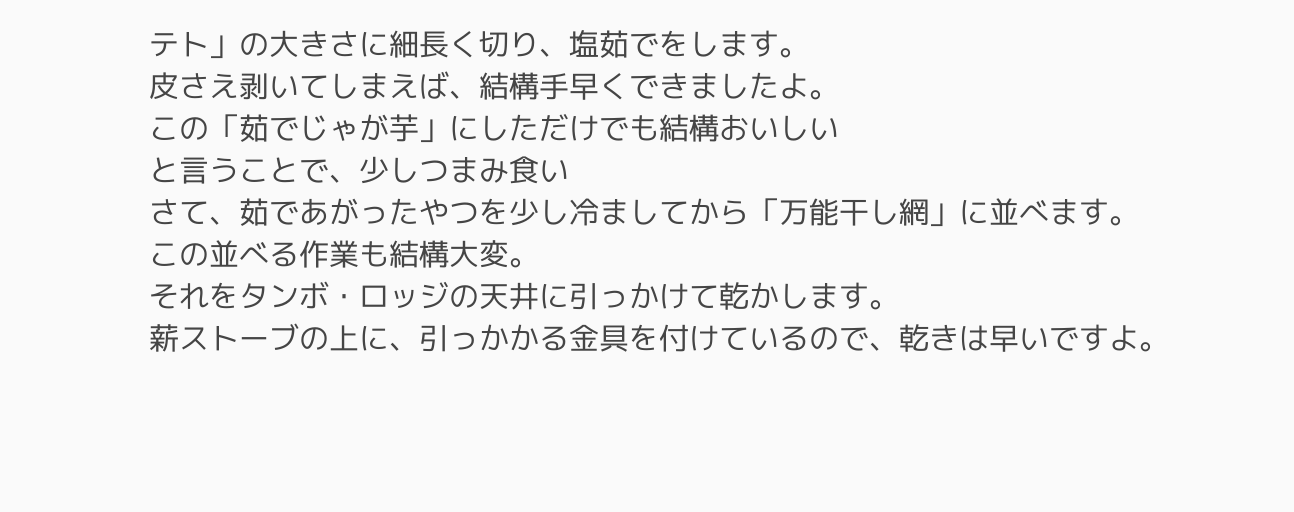テト」の大きさに細長く切り、塩茹でをします。
皮さえ剥いてしまえば、結構手早くできましたよ。
この「茹でじゃが芋」にしただけでも結構おいしい
と言うことで、少しつまみ食い
さて、茹であがったやつを少し冷ましてから「万能干し網」に並べます。
この並べる作業も結構大変。
それをタンボ・ロッジの天井に引っかけて乾かします。
薪ストーブの上に、引っかかる金具を付けているので、乾きは早いですよ。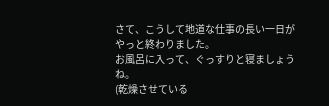さて、こうして地道な仕事の長い一日がやっと終わりました。
お風呂に入って、ぐっすりと寝ましょうね。
(乾燥させている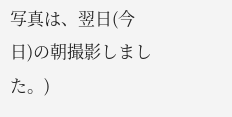写真は、翌日(今日)の朝撮影しました。)